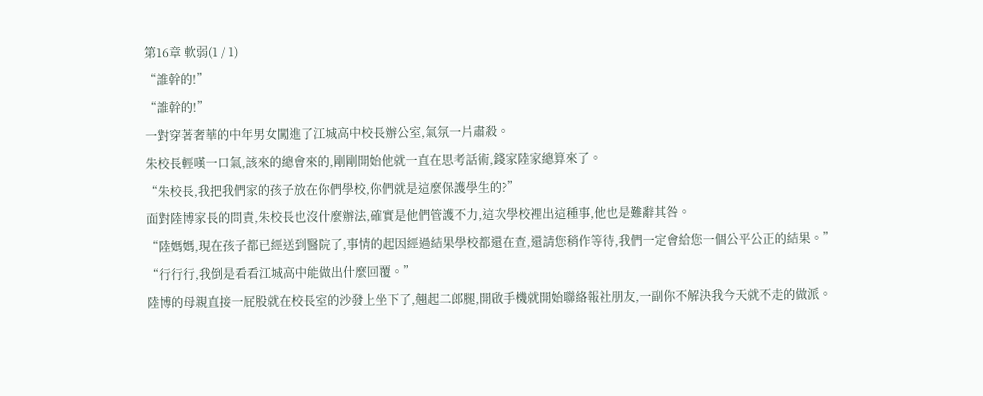第16章 軟弱(1 / 1)
“誰幹的!”
“誰幹的!”
一對穿著奢華的中年男女闖進了江城高中校長辦公室,氣氛一片肅殺。
朱校長輕嘆一口氣,該來的總會來的,剛剛開始他就一直在思考話術,錢家陸家總算來了。
“朱校長,我把我們家的孩子放在你們學校,你們就是這麼保護學生的?”
面對陸博家長的問責,朱校長也沒什麼辦法,確實是他們管護不力,這次學校裡出這種事,他也是難辭其咎。
“陸媽媽,現在孩子都已經送到醫院了,事情的起因經過結果學校都還在查,還請您稍作等待,我們一定會給您一個公平公正的結果。”
“行行行,我倒是看看江城高中能做出什麼回覆。”
陸博的母親直接一屁股就在校長室的沙發上坐下了,翹起二郎腿,開啟手機就開始聯絡報社朋友,一副你不解決我今天就不走的做派。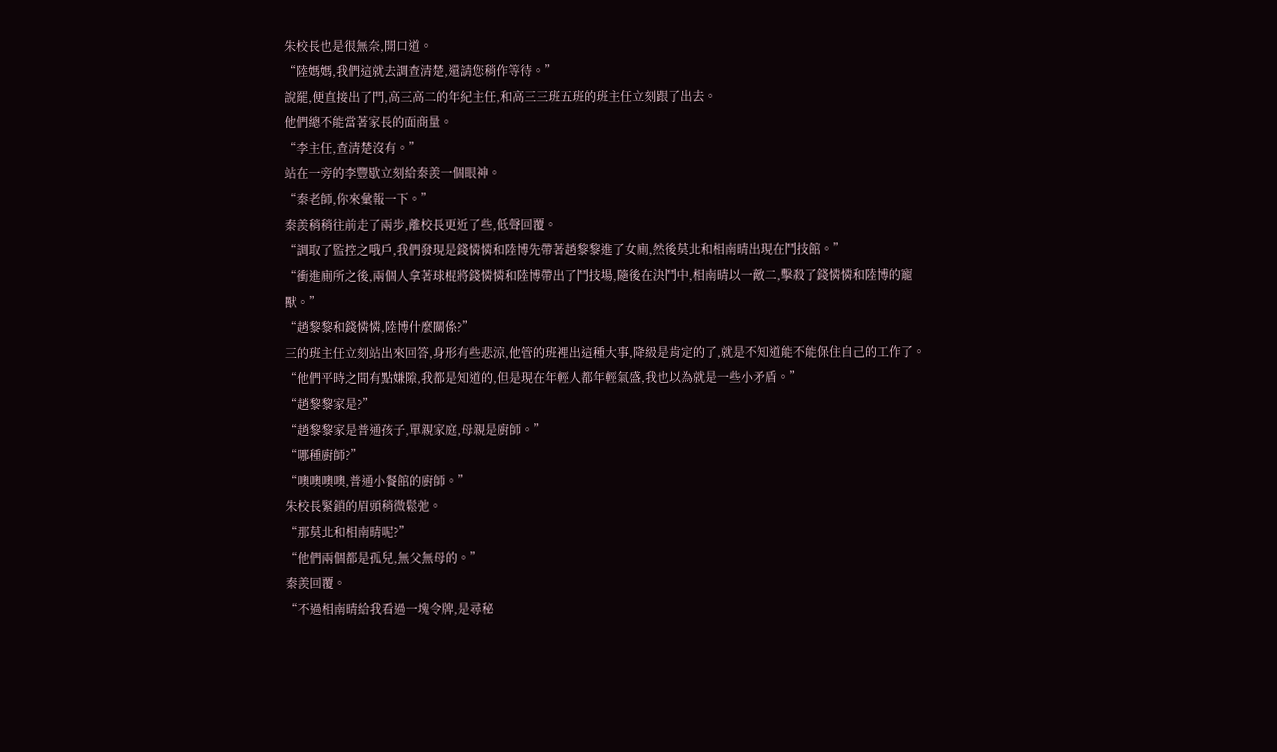朱校長也是很無奈,開口道。
“陸媽媽,我們這就去調查清楚,還請您稍作等待。”
說罷,便直接出了門,高三高二的年紀主任,和高三三班五班的班主任立刻跟了出去。
他們總不能當著家長的面商量。
“李主任,查清楚沒有。”
站在一旁的李豐歇立刻給秦羨一個眼神。
“秦老師,你來彙報一下。”
秦羨稍稍往前走了兩步,離校長更近了些,低聲回覆。
“調取了監控之哦戶,我們發現是錢憐憐和陸博先帶著趙黎黎進了女廁,然後莫北和相南晴出現在鬥技館。”
“衝進廁所之後,兩個人拿著球棍將錢憐憐和陸博帶出了鬥技場,隨後在決鬥中,相南晴以一敵二,擊殺了錢憐憐和陸博的寵獸。”
“趙黎黎和錢憐憐,陸博什麼關係?”
三的班主任立刻站出來回答,身形有些悲涼,他管的班裡出這種大事,降級是肯定的了,就是不知道能不能保住自己的工作了。
“他們平時之間有點嫌隙,我都是知道的,但是現在年輕人都年輕氣盛,我也以為就是一些小矛盾。”
“趙黎黎家是?”
“趙黎黎家是普通孩子,單親家庭,母親是廚師。”
“哪種廚師?”
“噢噢噢噢,普通小餐館的廚師。”
朱校長緊鎖的眉頭稍微鬆弛。
“那莫北和相南晴呢?”
“他們兩個都是孤兒,無父無母的。”
秦羨回覆。
“不過相南晴給我看過一塊令牌,是尋秘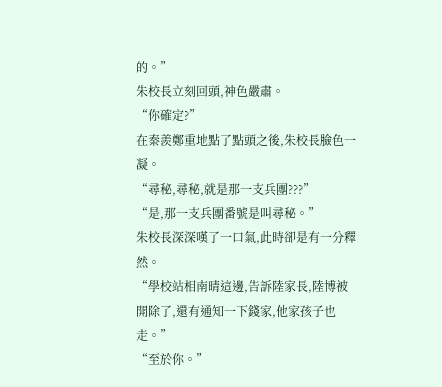的。”
朱校長立刻回頭,神色嚴肅。
“你確定?”
在秦羨鄭重地點了點頭之後,朱校長臉色一凝。
“尋秘,尋秘,就是那一支兵團???”
“是,那一支兵團番號是叫尋秘。”
朱校長深深嘆了一口氣,此時卻是有一分釋然。
“學校站相南晴這邊,告訴陸家長,陸博被開除了,還有通知一下錢家,他家孩子也走。”
“至於你。”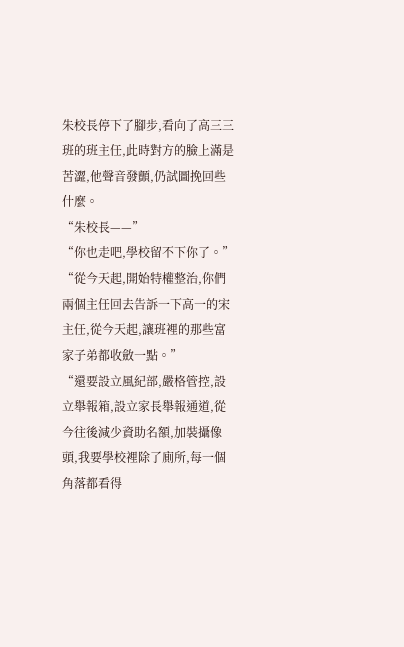朱校長停下了腳步,看向了高三三班的班主任,此時對方的臉上滿是苦澀,他聲音發顫,仍試圖挽回些什麼。
“朱校長——”
“你也走吧,學校留不下你了。”
“從今天起,開始特權整治,你們兩個主任回去告訴一下高一的宋主任,從今天起,讓班裡的那些富家子弟都收斂一點。”
“還要設立風紀部,嚴格管控,設立舉報箱,設立家長舉報通道,從今往後減少資助名額,加裝攝像頭,我要學校裡除了廁所,每一個角落都看得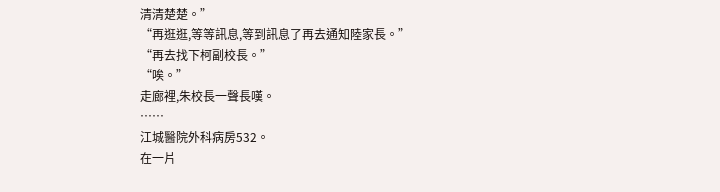清清楚楚。”
“再逛逛,等等訊息,等到訊息了再去通知陸家長。”
“再去找下柯副校長。”
“唉。”
走廊裡,朱校長一聲長嘆。
……
江城醫院外科病房532。
在一片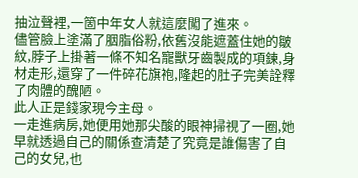抽泣聲裡,一箇中年女人就這麼闖了進來。
儘管臉上塗滿了胭脂俗粉,依舊沒能遮蓋住她的皺紋,脖子上掛著一條不知名寵獸牙齒製成的項鍊,身材走形,還穿了一件碎花旗袍,隆起的肚子完美詮釋了肉體的醜陋。
此人正是錢家現今主母。
一走進病房,她便用她那尖酸的眼神掃視了一圈,她早就透過自己的關係查清楚了究竟是誰傷害了自己的女兒,也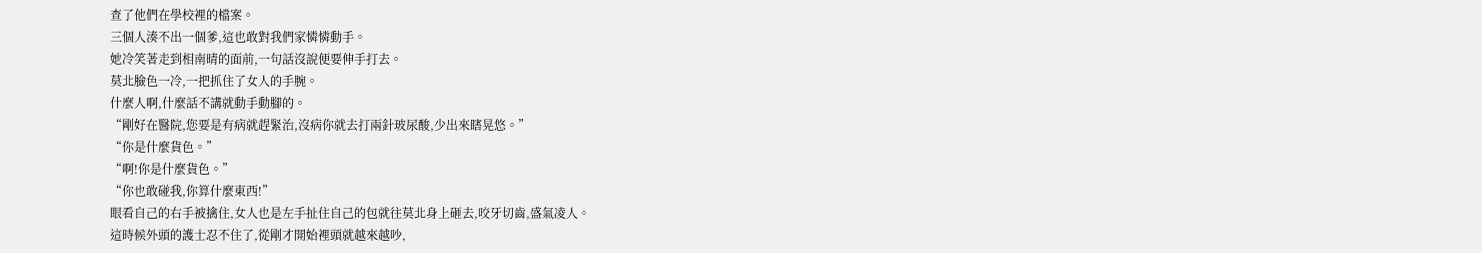查了他們在學校裡的檔案。
三個人湊不出一個爹,這也敢對我們家憐憐動手。
她冷笑著走到相南晴的面前,一句話沒說便要伸手打去。
莫北臉色一冷,一把抓住了女人的手腕。
什麼人啊,什麼話不講就動手動腳的。
“剛好在醫院,您要是有病就趕緊治,沒病你就去打兩針玻尿酸,少出來瞎晃悠。”
“你是什麼貨色。”
“啊!你是什麼貨色。”
“你也敢碰我,你算什麼東西!”
眼看自己的右手被擒住,女人也是左手扯住自己的包就往莫北身上砸去,咬牙切齒,盛氣凌人。
這時候外頭的護士忍不住了,從剛才開始裡頭就越來越吵,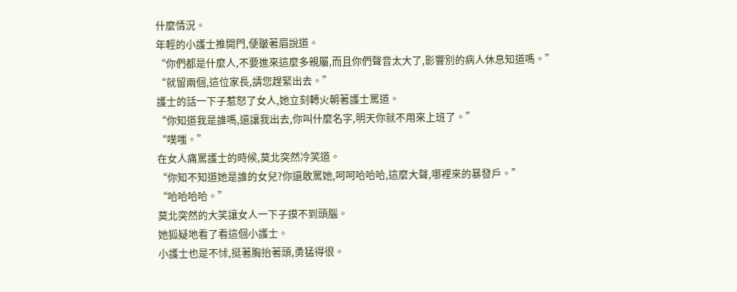什麼情況。
年輕的小護士推開門,便皺著眉說道。
“你們都是什麼人,不要進來這麼多親屬,而且你們聲音太大了,影響別的病人休息知道嗎。”
“就留兩個,這位家長,請您趕緊出去。”
護士的話一下子惹怒了女人,她立刻轉火朝著護士罵道。
“你知道我是誰嗎,還讓我出去,你叫什麼名字,明天你就不用來上班了。”
“噗嗤。”
在女人痛罵護士的時候,莫北突然冷笑道。
“你知不知道她是誰的女兒?你還敢罵她,呵呵哈哈哈,這麼大聲,哪裡來的暴發戶。”
“哈哈哈哈。”
莫北突然的大笑讓女人一下子摸不到頭腦。
她狐疑地看了看這個小護士。
小護士也是不怵,挺著胸抬著頭,勇猛得很。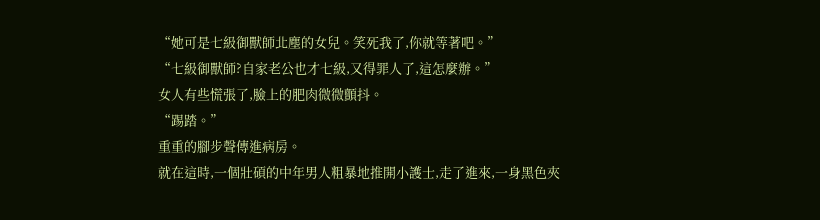“她可是七級御獸師北塵的女兒。笑死我了,你就等著吧。”
“七級御獸師?自家老公也才七級,又得罪人了,這怎麼辦。”
女人有些慌張了,臉上的肥肉微微顫抖。
“踢踏。”
重重的腳步聲傳進病房。
就在這時,一個壯碩的中年男人粗暴地推開小護士,走了進來,一身黑色夾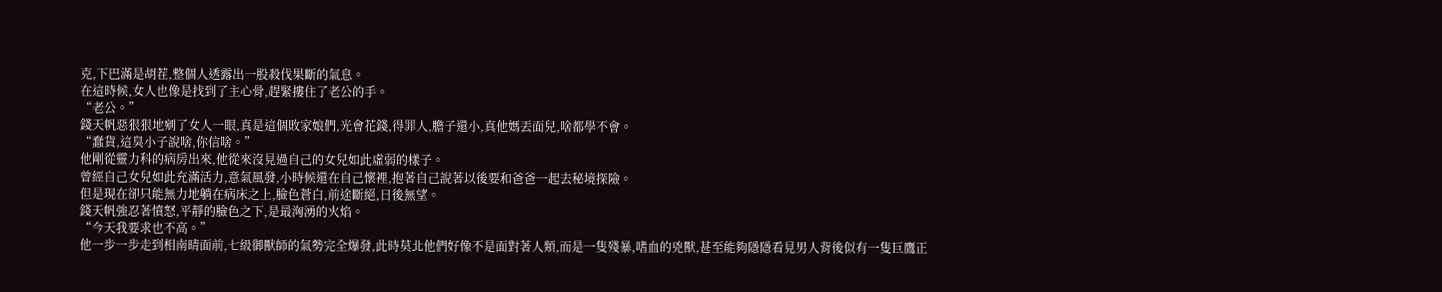克,下巴滿是胡茬,整個人透露出一股殺伐果斷的氣息。
在這時候,女人也像是找到了主心骨,趕緊摟住了老公的手。
“老公。”
錢天帆惡狠狠地剜了女人一眼,真是這個敗家娘們,光會花錢,得罪人,膽子還小,真他媽丟面兒,啥都學不會。
“蠢貨,這臭小子說啥,你信啥。”
他剛從靈力科的病房出來,他從來沒見過自己的女兒如此虛弱的樣子。
曾經自己女兒如此充滿活力,意氣風發,小時候還在自己懷裡,抱著自己說著以後要和爸爸一起去秘境探險。
但是現在卻只能無力地躺在病床之上,臉色蒼白,前途斷絕,日後無望。
錢天帆強忍著憤怒,平靜的臉色之下,是最洶湧的火焰。
“今天我要求也不高。”
他一步一步走到相南晴面前,七級御獸師的氣勢完全爆發,此時莫北他們好像不是面對著人類,而是一隻殘暴,嗜血的兇獸,甚至能夠隱隱看見男人背後似有一隻巨鷹正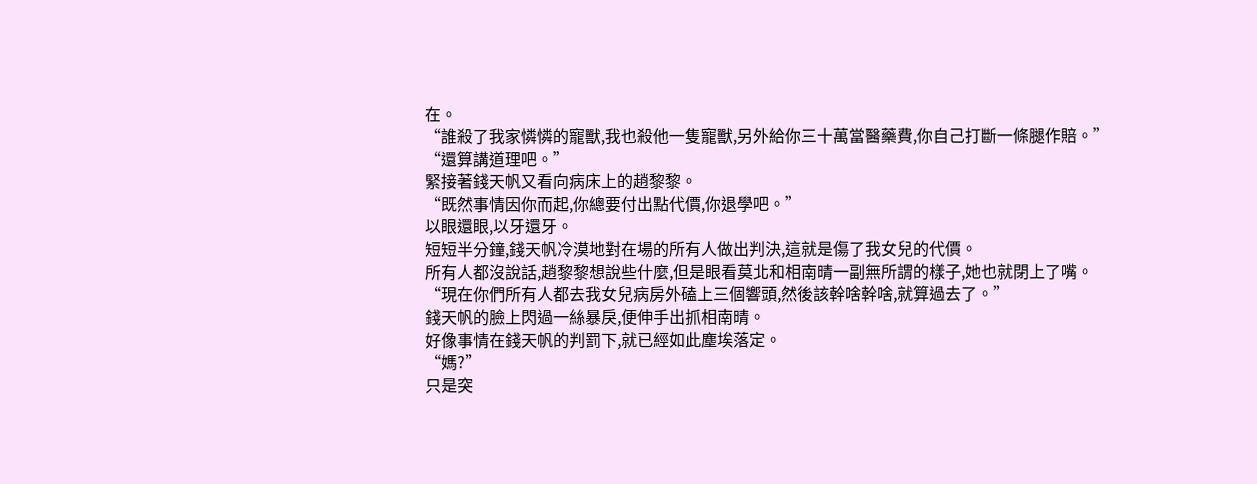在。
“誰殺了我家憐憐的寵獸,我也殺他一隻寵獸,另外給你三十萬當醫藥費,你自己打斷一條腿作賠。”
“還算講道理吧。”
緊接著錢天帆又看向病床上的趙黎黎。
“既然事情因你而起,你總要付出點代價,你退學吧。”
以眼還眼,以牙還牙。
短短半分鐘,錢天帆冷漠地對在場的所有人做出判決,這就是傷了我女兒的代價。
所有人都沒說話,趙黎黎想說些什麼,但是眼看莫北和相南晴一副無所謂的樣子,她也就閉上了嘴。
“現在你們所有人都去我女兒病房外磕上三個響頭,然後該幹啥幹啥,就算過去了。”
錢天帆的臉上閃過一絲暴戾,便伸手出抓相南晴。
好像事情在錢天帆的判罰下,就已經如此塵埃落定。
“媽?”
只是突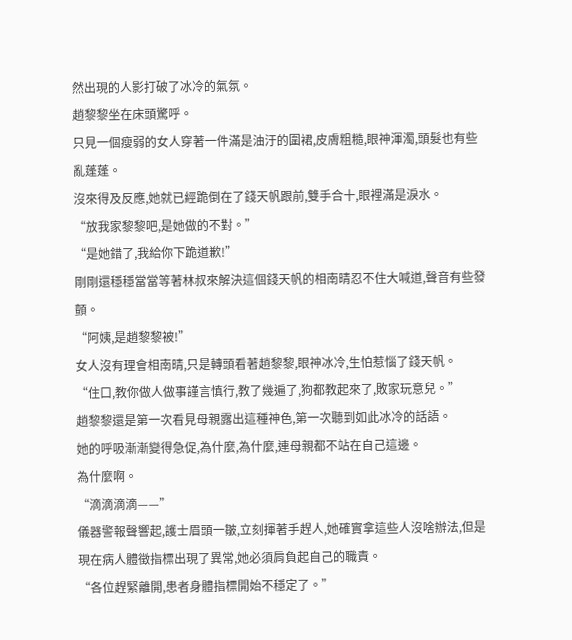然出現的人影打破了冰冷的氣氛。
趙黎黎坐在床頭驚呼。
只見一個瘦弱的女人穿著一件滿是油汙的圍裙,皮膚粗糙,眼神渾濁,頭髮也有些亂蓬蓬。
沒來得及反應,她就已經跪倒在了錢天帆跟前,雙手合十,眼裡滿是淚水。
“放我家黎黎吧,是她做的不對。”
“是她錯了,我給你下跪道歉!”
剛剛還穩穩當當等著林叔來解決這個錢天帆的相南晴忍不住大喊道,聲音有些發顫。
“阿姨,是趙黎黎被!”
女人沒有理會相南晴,只是轉頭看著趙黎黎,眼神冰冷,生怕惹惱了錢天帆。
“住口,教你做人做事謹言慎行,教了幾遍了,狗都教起來了,敗家玩意兒。”
趙黎黎還是第一次看見母親露出這種神色,第一次聽到如此冰冷的話語。
她的呼吸漸漸變得急促,為什麼,為什麼,連母親都不站在自己這邊。
為什麼啊。
“滴滴滴滴——”
儀器警報聲響起,護士眉頭一皺,立刻揮著手趕人,她確實拿這些人沒啥辦法,但是現在病人體徵指標出現了異常,她必須肩負起自己的職責。
“各位趕緊離開,患者身體指標開始不穩定了。”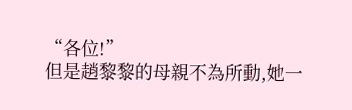“各位!”
但是趙黎黎的母親不為所動,她一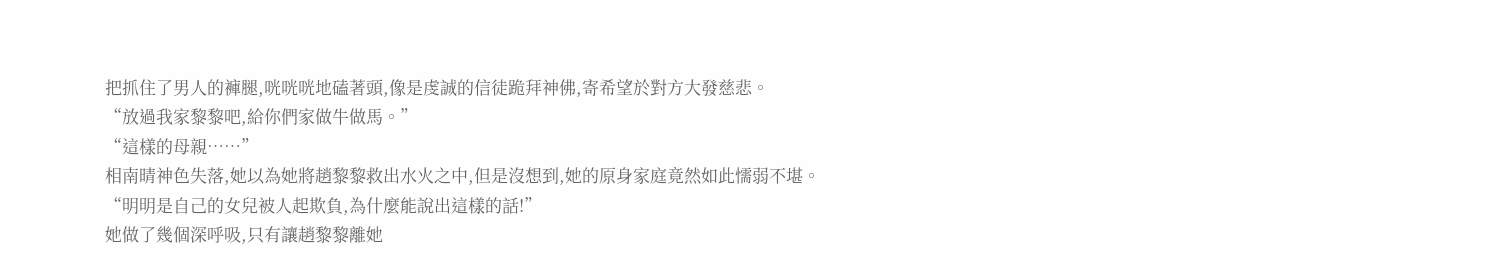把抓住了男人的褲腿,咣咣咣地磕著頭,像是虔誠的信徒跪拜神佛,寄希望於對方大發慈悲。
“放過我家黎黎吧,給你們家做牛做馬。”
“這樣的母親……”
相南晴神色失落,她以為她將趙黎黎救出水火之中,但是沒想到,她的原身家庭竟然如此懦弱不堪。
“明明是自己的女兒被人起欺負,為什麼能說出這樣的話!”
她做了幾個深呼吸,只有讓趙黎黎離她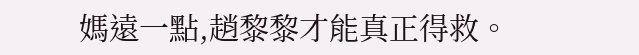媽遠一點,趙黎黎才能真正得救。